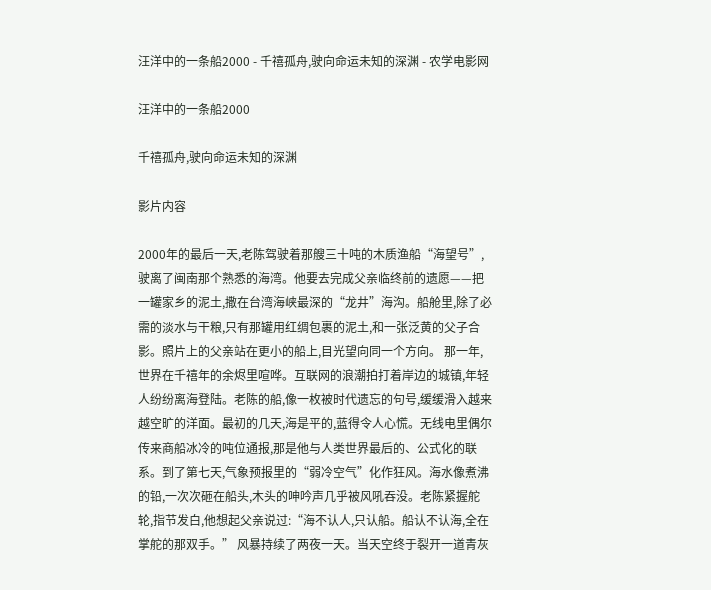汪洋中的一条船2000 - 千禧孤舟,驶向命运未知的深渊 - 农学电影网

汪洋中的一条船2000

千禧孤舟,驶向命运未知的深渊

影片内容

2000年的最后一天,老陈驾驶着那艘三十吨的木质渔船“海望号”,驶离了闽南那个熟悉的海湾。他要去完成父亲临终前的遗愿——把一罐家乡的泥土,撒在台湾海峡最深的“龙井”海沟。船舱里,除了必需的淡水与干粮,只有那罐用红绸包裹的泥土,和一张泛黄的父子合影。照片上的父亲站在更小的船上,目光望向同一个方向。 那一年,世界在千禧年的余烬里喧哗。互联网的浪潮拍打着岸边的城镇,年轻人纷纷离海登陆。老陈的船,像一枚被时代遗忘的句号,缓缓滑入越来越空旷的洋面。最初的几天,海是平的,蓝得令人心慌。无线电里偶尔传来商船冰冷的吨位通报,那是他与人类世界最后的、公式化的联系。到了第七天,气象预报里的“弱冷空气”化作狂风。海水像煮沸的铅,一次次砸在船头,木头的呻吟声几乎被风吼吞没。老陈紧握舵轮,指节发白,他想起父亲说过:“海不认人,只认船。船认不认海,全在掌舵的那双手。” 风暴持续了两夜一天。当天空终于裂开一道青灰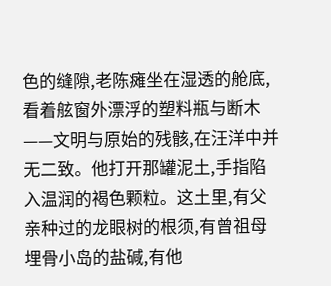色的缝隙,老陈瘫坐在湿透的舱底,看着舷窗外漂浮的塑料瓶与断木——文明与原始的残骸,在汪洋中并无二致。他打开那罐泥土,手指陷入温润的褐色颗粒。这土里,有父亲种过的龙眼树的根须,有曾祖母埋骨小岛的盐碱,有他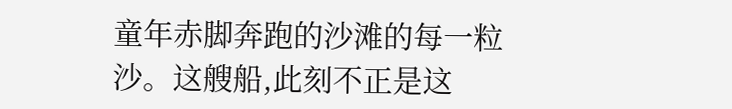童年赤脚奔跑的沙滩的每一粒沙。这艘船,此刻不正是这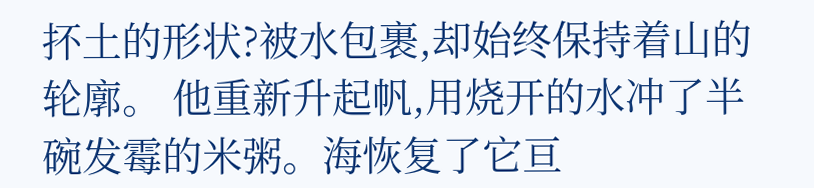抔土的形状?被水包裹,却始终保持着山的轮廓。 他重新升起帆,用烧开的水冲了半碗发霉的米粥。海恢复了它亘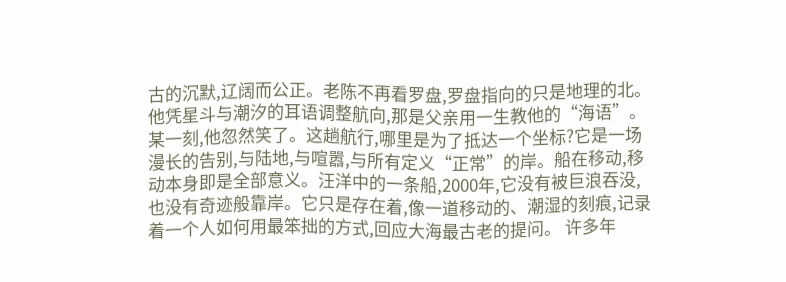古的沉默,辽阔而公正。老陈不再看罗盘,罗盘指向的只是地理的北。他凭星斗与潮汐的耳语调整航向,那是父亲用一生教他的“海语”。某一刻,他忽然笑了。这趟航行,哪里是为了抵达一个坐标?它是一场漫长的告别,与陆地,与喧嚣,与所有定义“正常”的岸。船在移动,移动本身即是全部意义。汪洋中的一条船,2000年,它没有被巨浪吞没,也没有奇迹般靠岸。它只是存在着,像一道移动的、潮湿的刻痕,记录着一个人如何用最笨拙的方式,回应大海最古老的提问。 许多年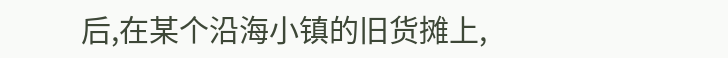后,在某个沿海小镇的旧货摊上,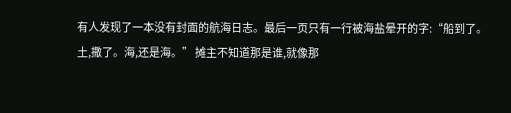有人发现了一本没有封面的航海日志。最后一页只有一行被海盐晕开的字:“船到了。土,撒了。海,还是海。” 摊主不知道那是谁,就像那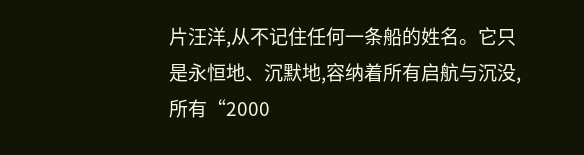片汪洋,从不记住任何一条船的姓名。它只是永恒地、沉默地,容纳着所有启航与沉没,所有“2000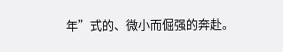年”式的、微小而倔强的奔赴。